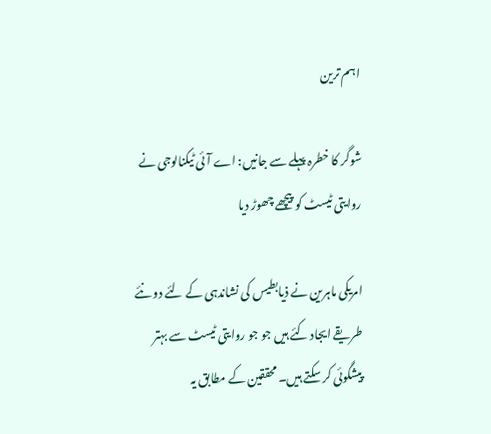اہم ترین

شوگر کا خطرہ پہلے سے جانیں: اے آئی ٹیکنالوجی نے روایتی ٹیسٹ کو پیچھے چھوڑ دیا

امریکی ماہرین نے ذیابطیس کی نشاندہی کے لئے دو نئے طریقے ایجاد کئے ہیں جو جو روایتی ٹیسٹ سے بہتر پیشگوئی کر سکتے ہیں۔ محققین کے مطابق یہ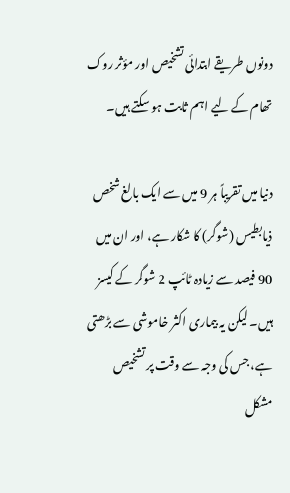دونوں طریقے ابتدائی تشخیص اور مؤثر روک تھام کے لیے اہم ثابت ہو سکتے ہیں۔

دنیا میں تقریباً ہر 9 میں سے ایک بالغ شخص ذیابطیس (شوگر) کا شکار ہے، اور ان میں 90 فیصد سے زیادہ ٹائپ 2 شوگر کے کیسز ہیں۔ لیکن یہ بیماری اکثر خاموشی سے بڑھتی ہے، جس کی وجہ سے وقت پر تشخیص مشکل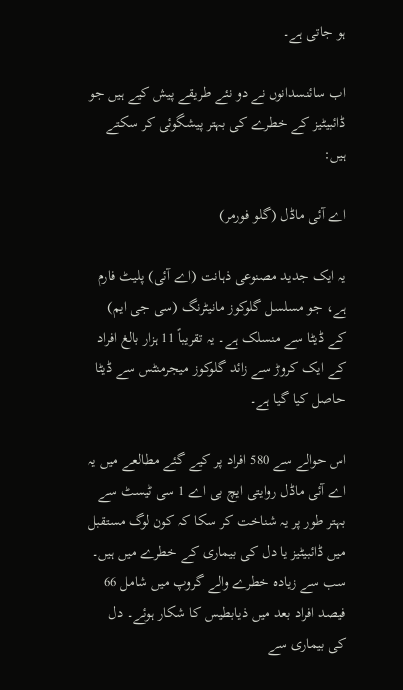ہو جاتی ہے۔

اب سائنسدانوں نے دو نئے طریقے پیش کیے ہیں جو ڈائبیٹیز کے خطرے کی بہتر پیشگوئی کر سکتے ہیں:

اے آئی ماڈل (گلو فورمر)

یہ ایک جدید مصنوعی ذہانت (اے آئی) پلیٹ فارم ہے، جو مسلسل گلوکوز مانیٹرنگ (سی جی ایم) کے ڈیٹا سے منسلک ہے۔ یہ تقریباً 11 ہزار بالغ افراد کے ایک کروڑ سے زائد گلوکوز میجرمنٹس سے ڈیٹا حاصل کیا گیا ہے۔

اس حوالے سے 580 افراد پر کیے گئے مطالعے میں یہ اے آئی ماڈل روایتی ایچ بی اے 1 سی ٹیسٹ سے بہتر طور پر یہ شناخت کر سکا کہ کون لوگ مستقبل میں ڈائبیٹیز یا دل کی بیماری کے خطرے میں ہیں۔ سب سے زیادہ خطرے والے گروپ میں شامل 66 فیصد افراد بعد میں ذیابطیس کا شکار ہوئے۔ دل کی بیماری سے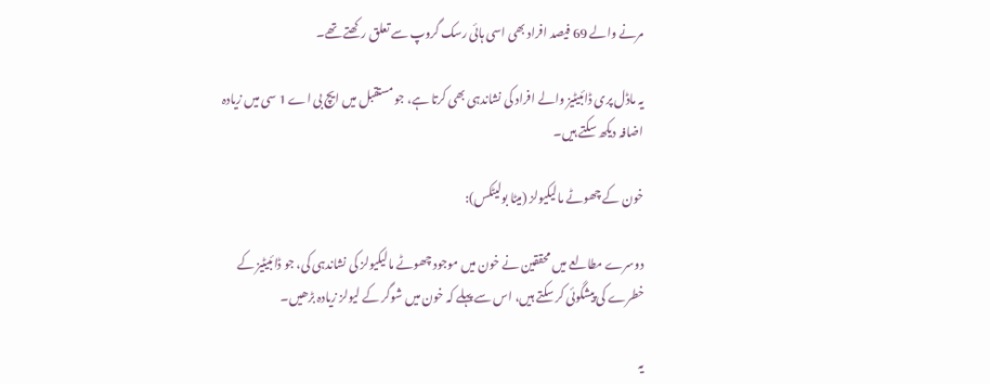مرنے والے 69 فیصد افراد بھی اسی ہائی رسک گروپ سے تعلق رکھتے تھے۔

یہ ماڈل پری ڈائبیٹیز والے افراد کی نشاندہی بھی کرتا ہے، جو مستقبل میں ایچ بی اے 1 سی میں زیادہ اضافہ دیکھ سکتے ہیں۔

خون کے چھوٹے مالیکیولز (میٹا بولیٹکس):

دوسرے مطالعے میں محققین نے خون میں موجود چھوٹے مالیکیولز کی نشاندہی کی، جو ڈائبیٹیز کے خطرے کی پیشگوئی کر سکتے ہیں، اس سے پہلے کہ خون میں شوگر کے لیولز زیادہ بڑھیں۔

یہ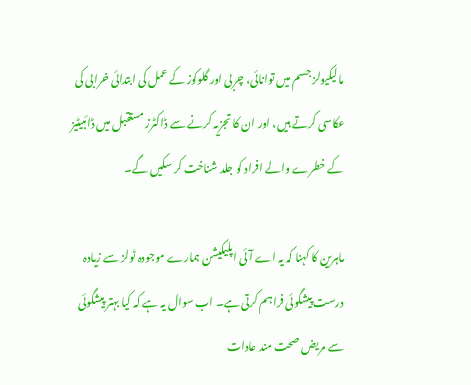مالیکیولز جسم میں توانائی، چربی اور گلوکوز کے عمل کی ابتدائی خرابی کی عکاسی کرتے ہیں، اور ان کا تجزیہ کرنے سے ڈاکٹرز مستقبل میں ڈائبیٹیز کے خطرے والے افراد کو جلد شناخت کر سکیں گے۔

ماہرین کا کہنا کہ یہ اے آئی اپلیکیشن ہمارے موجودہ ٹولز سے زیادہ درست پیشگوئی فراہم کرتی ہے۔ اب سوال یہ ہے کہ کیا بہتر پیشگوئی سے مریض صحت مند عادات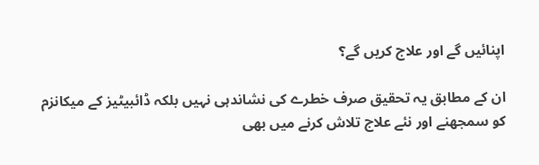اپنائیں گے اور علاج کریں گے؟

ان کے مطابق یہ تحقیق صرف خطرے کی نشاندہی نہیں بلکہ ڈائبیٹیز کے میکانزم کو سمجھنے اور نئے علاج تلاش کرنے میں بھی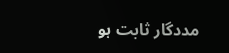مددگار ثابت ہو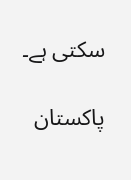سکتی ہے۔

پاکستان